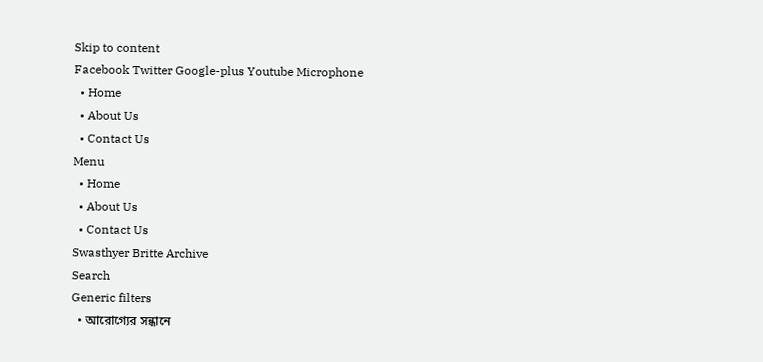Skip to content
Facebook Twitter Google-plus Youtube Microphone
  • Home
  • About Us
  • Contact Us
Menu
  • Home
  • About Us
  • Contact Us
Swasthyer Britte Archive
Search
Generic filters
  • আরোগ্যের সন্ধানে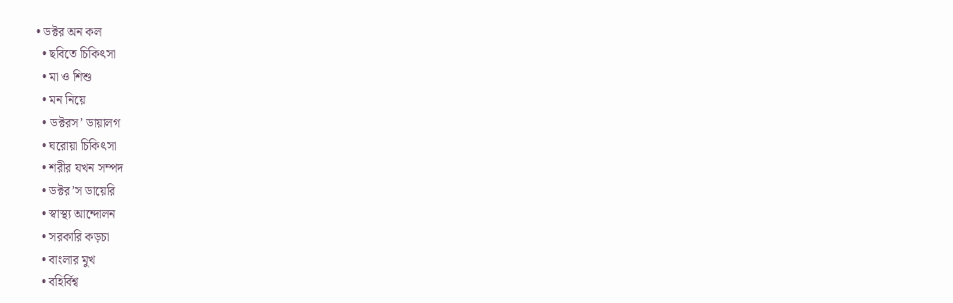• ডক্টর অন কল
  • ছবিতে চিকিৎসা
  • মা ও শিশু
  • মন নিয়ে
  • ডক্টরস’ ডায়ালগ
  • ঘরোয়া চিকিৎসা
  • শরীর যখন সম্পদ
  • ডক্টর’স ডায়েরি
  • স্বাস্থ্য আন্দোলন
  • সরকারি কড়চা
  • বাংলার মুখ
  • বহির্বিশ্ব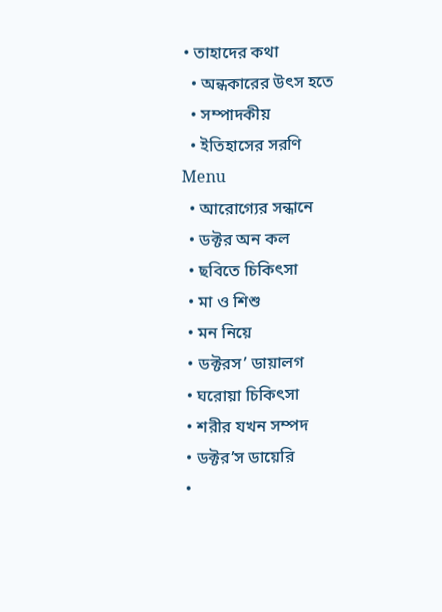• তাহাদের কথা
  • অন্ধকারের উৎস হতে
  • সম্পাদকীয়
  • ইতিহাসের সরণি
Menu
  • আরোগ্যের সন্ধানে
  • ডক্টর অন কল
  • ছবিতে চিকিৎসা
  • মা ও শিশু
  • মন নিয়ে
  • ডক্টরস’ ডায়ালগ
  • ঘরোয়া চিকিৎসা
  • শরীর যখন সম্পদ
  • ডক্টর’স ডায়েরি
  •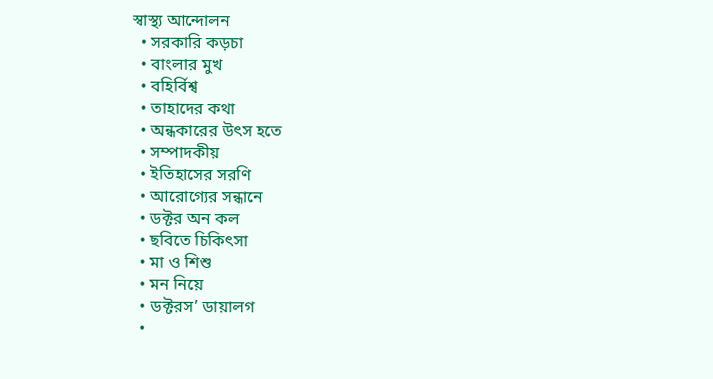স্বাস্থ্য আন্দোলন
  • সরকারি কড়চা
  • বাংলার মুখ
  • বহির্বিশ্ব
  • তাহাদের কথা
  • অন্ধকারের উৎস হতে
  • সম্পাদকীয়
  • ইতিহাসের সরণি
  • আরোগ্যের সন্ধানে
  • ডক্টর অন কল
  • ছবিতে চিকিৎসা
  • মা ও শিশু
  • মন নিয়ে
  • ডক্টরস’ ডায়ালগ
  •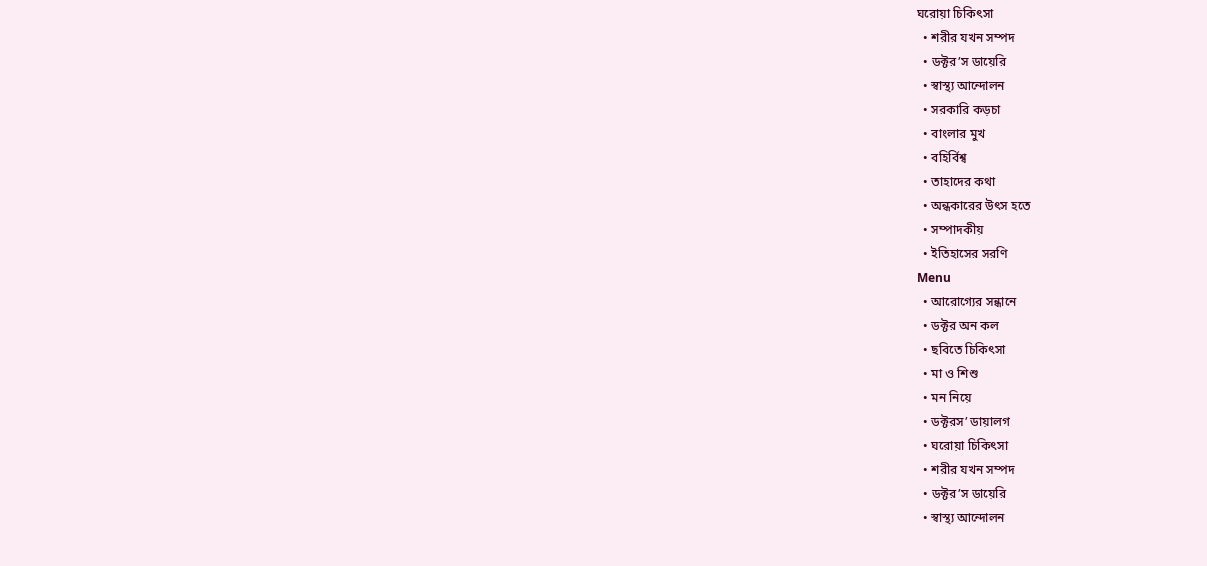ঘরোয়া চিকিৎসা
  • শরীর যখন সম্পদ
  • ডক্টর’স ডায়েরি
  • স্বাস্থ্য আন্দোলন
  • সরকারি কড়চা
  • বাংলার মুখ
  • বহির্বিশ্ব
  • তাহাদের কথা
  • অন্ধকারের উৎস হতে
  • সম্পাদকীয়
  • ইতিহাসের সরণি
Menu
  • আরোগ্যের সন্ধানে
  • ডক্টর অন কল
  • ছবিতে চিকিৎসা
  • মা ও শিশু
  • মন নিয়ে
  • ডক্টরস’ ডায়ালগ
  • ঘরোয়া চিকিৎসা
  • শরীর যখন সম্পদ
  • ডক্টর’স ডায়েরি
  • স্বাস্থ্য আন্দোলন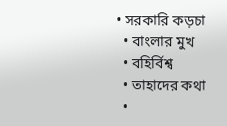• সরকারি কড়চা
  • বাংলার মুখ
  • বহির্বিশ্ব
  • তাহাদের কথা
  •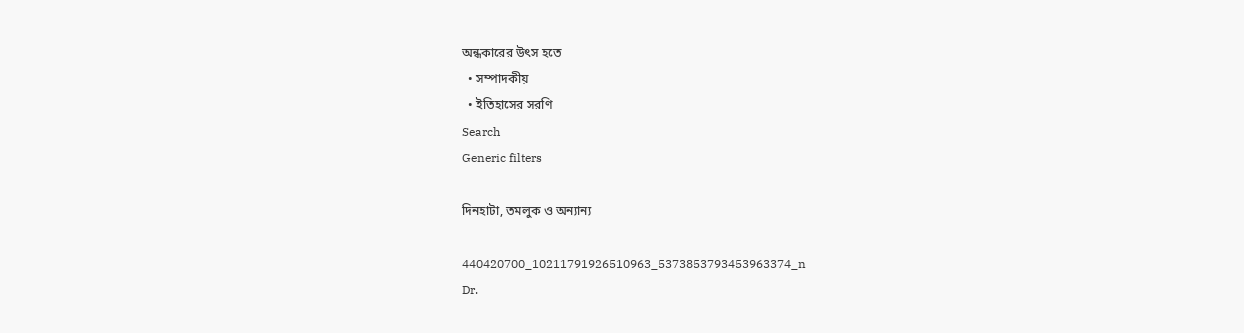অন্ধকারের উৎস হতে
  • সম্পাদকীয়
  • ইতিহাসের সরণি
Search
Generic filters

দিনহাটা, তমলুক ও অন্যান্য

440420700_10211791926510963_5373853793453963374_n
Dr.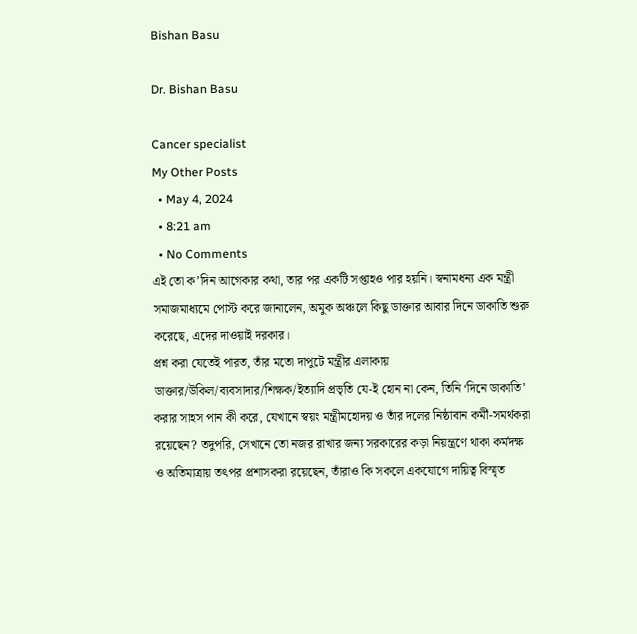Bishan Basu

Dr. Bishan Basu

Cancer specialist
My Other Posts
  • May 4, 2024
  • 8:21 am
  • No Comments
এই তো ক’দিন আগেকার কথা, তার পর একটি সপ্তাহও পার হয়নি। স্বনামধন্য এক মন্ত্রী সমাজমাধ্যমে পোস্ট করে জানালেন, অমুক অঞ্চলে কিছু ডাক্তার আবার দিনে ডাকাতি শুরু করেছে, এদের দাওয়াই দরকার।
প্রশ্ন করা যেতেই পারত, তাঁর মতো দাপুটে মন্ত্রীর এলাকায় ডাক্তার/উকিল/ব্যবসাদার/শিক্ষক/ইত্যাদি প্রভৃতি যে-ই হোন না কেন, তিনি ‘দিনে ডাকাতি’ করার সাহস পান কী করে, যেখানে স্বয়ং মন্ত্রীমহোদয় ও তাঁর দলের নিষ্ঠাবান কর্মী-সমর্থকরা রয়েছেন? তদুপরি, সেখানে তো নজর রাখার জন্য সরকারের কড়া নিয়ন্ত্রণে থাকা কর্মদক্ষ ও অতিমাত্রায় তৎপর প্রশাসকরা রয়েছেন, তাঁরাও কি সকলে একযোগে দায়িত্ব বিস্মৃত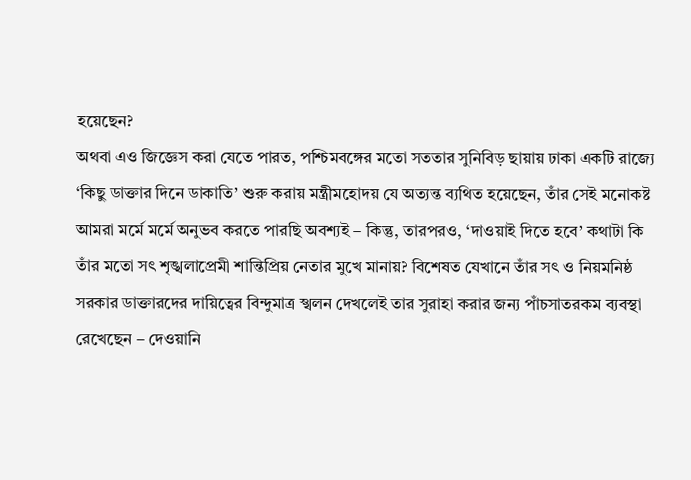হয়েছেন?
অথবা এও জিজ্ঞেস করা যেতে পারত, পশ্চিমবঙ্গের মতো সততার সুনিবিড় ছায়ায় ঢাকা একটি রাজ্যে ‘কিছু ডাক্তার দিনে ডাকাতি’ শুরু করায় মন্ত্রীমহোদয় যে অত্যন্ত ব্যথিত হয়েছেন, তাঁর সেই মনোকষ্ট আমরা মর্মে মর্মে অনুভব করতে পারছি অবশ্যই – কিন্তু, তারপরও, ‘দাওয়াই দিতে হবে’ কথাটা কি তাঁর মতো সৎ শৃঙ্খলাপ্রেমী শান্তিপ্রিয় নেতার মুখে মানায়? বিশেষত যেখানে তাঁর সৎ ও নিয়মনিষ্ঠ সরকার ডাক্তারদের দায়িত্বের বিন্দুমাত্র স্খলন দেখলেই তার সুরাহা করার জন্য পাঁচসাতরকম ব্যবস্থা রেখেছেন – দেওয়ানি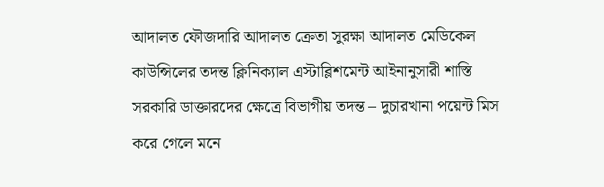আদালত ফৌজদারি আদালত ক্রেতা সুরক্ষা আদালত মেডিকেল কাউন্সিলের তদন্ত ক্লিনিক্যাল এস্টাব্লিশমেন্ট আইনানুসারী শাস্তি সরকারি ডাক্তারদের ক্ষেত্রে বিভাগীয় তদন্ত – দুচারখানা পয়েন্ট মিস করে গেলে মনে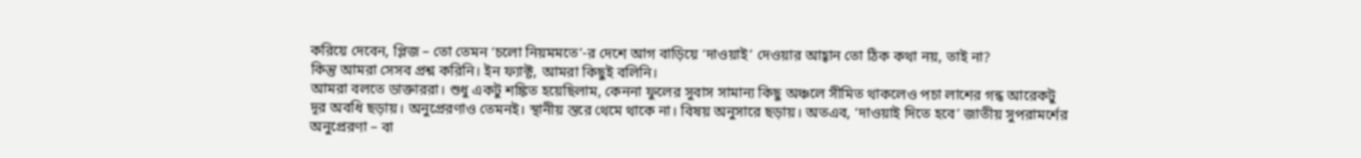করিয়ে দেবেন, প্লিজ – তো তেমন ‘চলো নিয়মমতে’-র দেশে আগ বাড়িয়ে ‘দাওয়াই’ দেওয়ার আহ্বান তো ঠিক কথা নয়, তাই না?
কিন্তু আমরা সেসব প্রশ্ন করিনি। ইন ফ্যাক্ট, আমরা কিছুই বলিনি।
আমরা বলতে ডাক্তাররা। শুধু একটু শঙ্কিত হয়েছিলাম, কেননা ফুলের সুবাস সামান্য কিছু অঞ্চলে সীমিত থাকলেও পচা লাশের গন্ধ আরেকটু দূর অবধি ছড়ায়। অনুপ্রেরণাও তেমনই। স্থানীয় স্তরে থেমে থাকে না। বিষয় অনুসারে ছড়ায়। অতএব, ‘দাওয়াই দিতে হবে’ জাতীয় সুপরামর্শের অনুপ্রেরণা – বা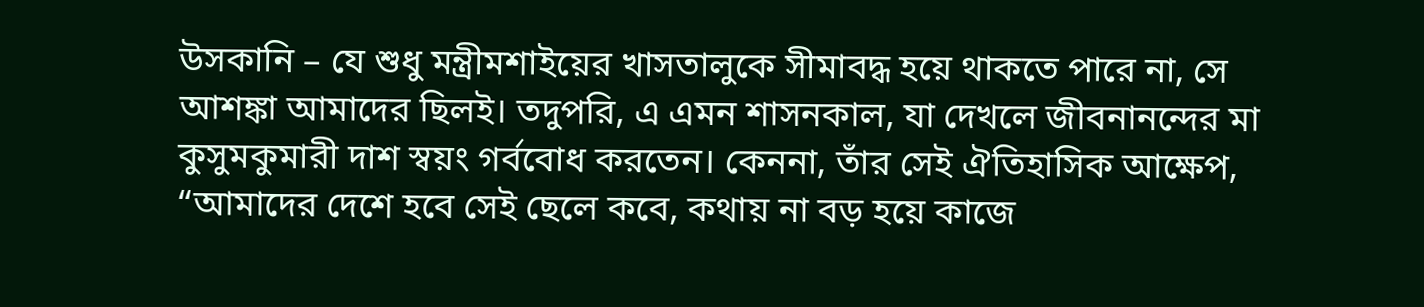উসকানি – যে শুধু মন্ত্রীমশাইয়ের খাসতালুকে সীমাবদ্ধ হয়ে থাকতে পারে না, সে আশঙ্কা আমাদের ছিলই। তদুপরি, এ এমন শাসনকাল, যা দেখলে জীবনানন্দের মা কুসুমকুমারী দাশ স্বয়ং গর্ববোধ করতেন। কেননা, তাঁর সেই ঐতিহাসিক আক্ষেপ, “আমাদের দেশে হবে সেই ছেলে কবে, কথায় না বড় হয়ে কাজে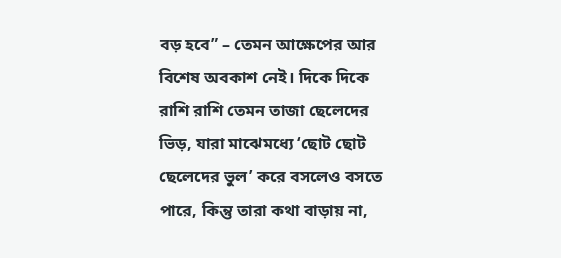বড় হবে” – তেমন আক্ষেপের আর বিশেষ অবকাশ নেই। দিকে দিকে রাশি রাশি তেমন তাজা ছেলেদের ভিড়, যারা মাঝেমধ্যে ‘ছোট ছোট ছেলেদের ভুল’ করে বসলেও বসতে পারে, কিন্তু তারা কথা বাড়ায় না,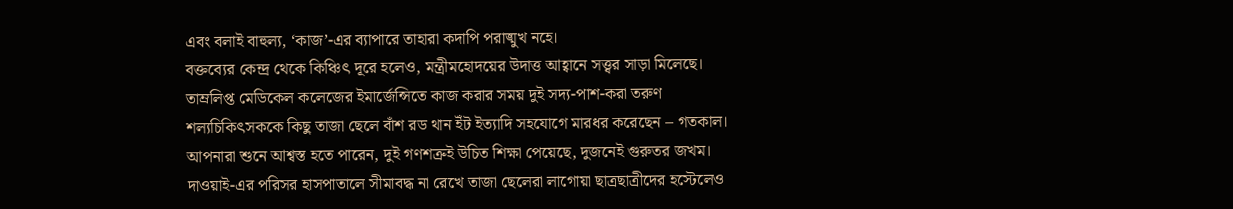এবং বলাই বাহুল্য, ‘কাজ’-এর ব্যাপারে তাহারা কদাপি পরাঙ্মুখ নহে।
বক্তব্যের কেন্দ্র থেকে কিঞ্চিৎ দূরে হলেও, মন্ত্রীমহোদয়ের উদাত্ত আহ্বানে সত্ত্বর সাড়া মিলেছে। তাম্রলিপ্ত মেডিকেল কলেজের ইমার্জেন্সিতে কাজ করার সময় দুই সদ্য-পাশ-করা তরুণ শল্যচিকিৎসককে কিছু তাজা ছেলে বাঁশ রড থান ইঁট ইত্যাদি সহযোগে মারধর করেছেন – গতকাল। আপনারা শুনে আশ্বস্ত হতে পারেন, দুই গণশত্রুই উচিত শিক্ষা পেয়েছে, দুজনেই গুরুতর জখম। দাওয়াই-এর পরিসর হাসপাতালে সীমাবদ্ধ না রেখে তাজা ছেলেরা লাগোয়া ছাত্রছাত্রীদের হস্টেলেও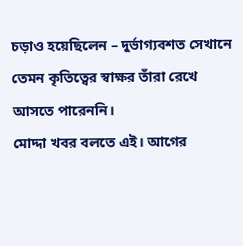চড়াও হয়েছিলেন – দুর্ভাগ্যবশত সেখানে তেমন কৃতিত্বের স্বাক্ষর তাঁরা রেখে আসতে পারেননি।
মোদ্দা খবর বলতে এই। আগের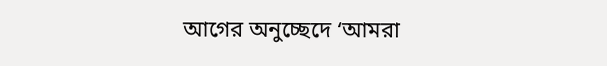আগের অনুচ্ছেদে ‘আমরা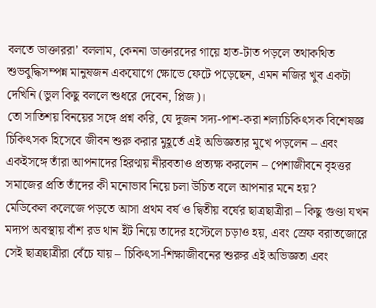বলতে ডাক্তাররা’ বললাম, কেননা ডাক্তারদের গায়ে হাত-টাত পড়লে তথাকথিত শুভবুদ্ধিসম্পন্ন মানুষজন একযোগে ক্ষোভে ফেটে পড়েছেন, এমন নজির খুব একটা দেখিনি (ভুল কিছু বললে শুধরে দেবেন, প্লিজ)।
তো সাতিশয় বিনয়ের সঙ্গে প্রশ্ন করি, যে দুজন সদ্য-পাশ-করা শল্যচিকিৎসক বিশেষজ্ঞ চিকিৎসক হিসেবে জীবন শুরু করার মুহূর্তে এই অভিজ্ঞতার মুখে পড়লেন – এবং একইসঙ্গে তাঁরা আপনাদের হিরণ্ময় নীরবতাও প্রত্যক্ষ করলেন – পেশাজীবনে বৃহত্তর সমাজের প্রতি তাঁদের কী মনোভাব নিয়ে চলা উচিত বলে আপনার মনে হয়?
মেডিকেল কলেজে পড়তে আসা প্রথম বর্ষ ও দ্বিতীয় বর্ষের ছাত্রছাত্রীরা – কিছু গুণ্ডা যখন মদ্যপ অবস্থায় বাঁশ রড থান ইঁট নিয়ে তাদের হস্টেলে চড়াও হয়, এবং স্রেফ বরাতজোরে সেই ছাত্রছাত্রীরা বেঁচে যায় – চিকিৎসা-শিক্ষাজীবনের শুরুর এই অভিজ্ঞতা এবং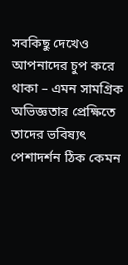সবকিছু দেখেও আপনাদের চুপ করে থাকা – এমন সামগ্রিক অভিজ্ঞতার প্রেক্ষিতে তাদের ভবিষ্যৎ পেশাদর্শন ঠিক কেমন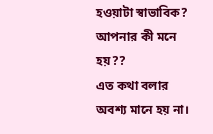হওয়াটা স্বাভাবিক? আপনার কী মনে হয়??
এত কথা বলার অবশ্য মানে হয় না।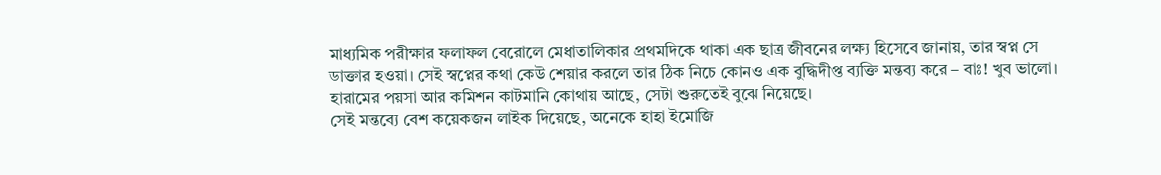মাধ্যমিক পরীক্ষার ফলাফল বেরোলে মেধাতালিকার প্রথমদিকে থাকা এক ছাত্র জীবনের লক্ষ্য হিসেবে জানায়, তার স্বপ্ন সে ডাক্তার হওয়া। সেই স্বপ্নের কথা কেউ শেয়ার করলে তার ঠিক নিচে কোনও এক বুদ্ধিদীপ্ত ব্যক্তি মন্তব্য করে – বাঃ! খুব ভালো। হারামের পয়সা আর কমিশন কাটমানি কোথায় আছে, সেটা শুরুতেই বুঝে নিয়েছে।
সেই মন্তব্যে বেশ কয়েকজন লাইক দিয়েছে, অনেকে হাহা ইমোজি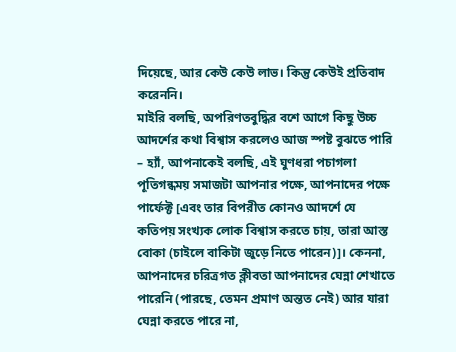দিয়েছে, আর কেউ কেউ লাভ। কিন্তু কেউই প্রতিবাদ করেননি।
মাইরি বলছি, অপরিণতবুদ্ধির বশে আগে কিছু উচ্চ আদর্শের কথা বিশ্বাস করলেও আজ স্পষ্ট বুঝতে পারি – হ্যাঁ, আপনাকেই বলছি, এই ঘুণধরা পচাগলা পূতিগন্ধময় সমাজটা আপনার পক্ষে, আপনাদের পক্ষে পার্ফেক্ট [এবং তার বিপরীত কোনও আদর্শে যে কতিপয় সংখ্যক লোক বিশ্বাস করতে চায়, তারা আস্ত বোকা (চাইলে বাকিটা জুড়ে নিতে পারেন)]। কেননা, আপনাদের চরিত্রগত ক্লীবতা আপনাদের ঘেন্না শেখাতে পারেনি (পারছে, তেমন প্রমাণ অন্তত নেই) আর যারা ঘেন্না করতে পারে না,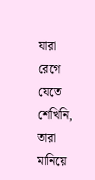যারা রেগে যেতে শেখিনি, তারা মানিয়ে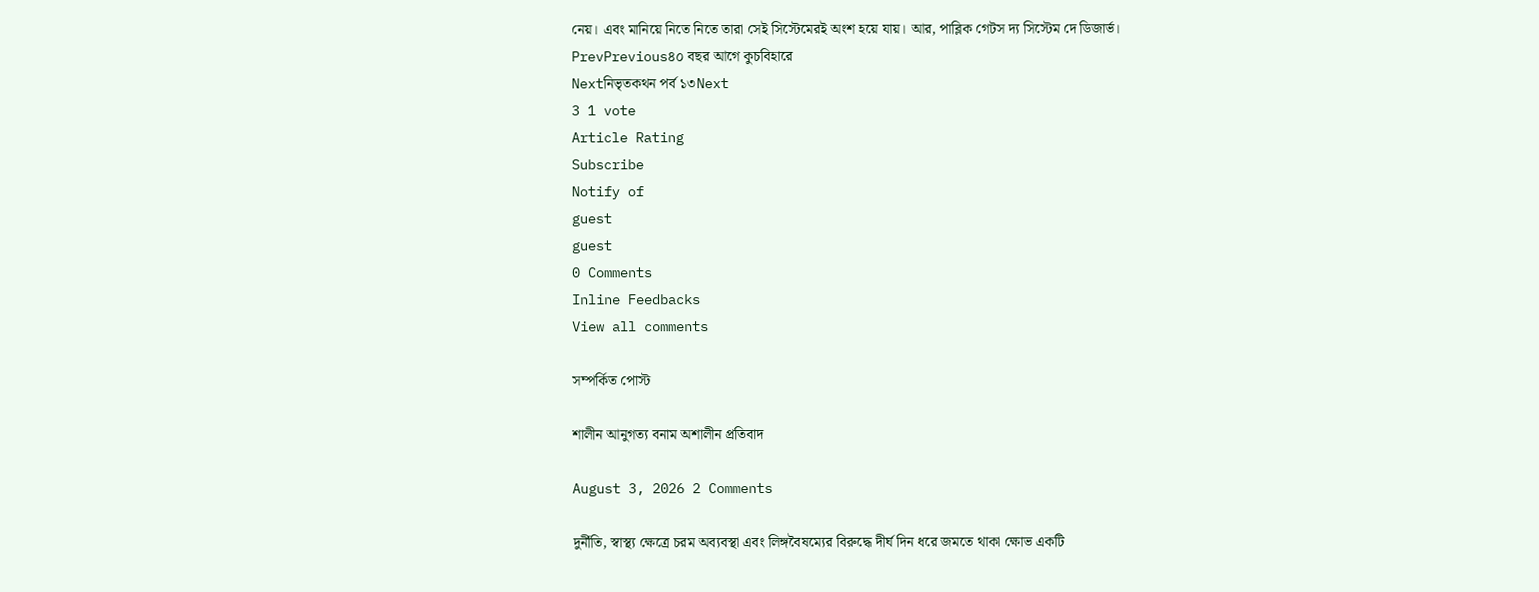নেয়। এবং মানিয়ে নিতে নিতে তারা সেই সিস্টেমেরই অংশ হয়ে যায়। আর, পাব্লিক গেটস দ্য সিস্টেম দে ডিজার্ভ।
PrevPrevious৪০ বছর আগে কুচবিহারে
Nextনিভৃতকথন পর্ব ১৩Next
3 1 vote
Article Rating
Subscribe
Notify of
guest
guest
0 Comments
Inline Feedbacks
View all comments

সম্পর্কিত পোস্ট

শালীন আনুগত্য বনাম অশালীন প্রতিবাদ

August 3, 2026 2 Comments

দুর্নীতি, স্বাস্থ্য ক্ষেত্রে চরম অব্যবস্থা এবং লিঙ্গবৈষম্যের বিরুদ্ধে দীর্ঘ দিন ধরে জমতে থাকা ক্ষোভ একটি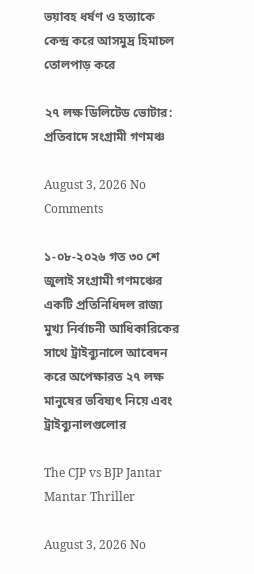ভয়াবহ ধর্ষণ ও হত্যাকে কেন্দ্র করে আসমুদ্র হিমাচল তোলপাড় করে

২৭ লক্ষ ডিলিটেড ভোটার: প্রতিবাদে সংগ্রামী গণমঞ্চ

August 3, 2026 No Comments

১-০৮-২০২৬ গত ৩০ শে জুলাই সংগ্রামী গণমঞ্চের একটি প্রতিনিধিদল রাজ্য মুখ্য নির্বাচনী আধিকারিকের সাথে ট্রাইব্যুনালে আবেদন করে অপেক্ষারত ২৭ লক্ষ মানুষের ভবিষ্যৎ নিয়ে এবং ট্রাইব্যুনালগুলোর

The CJP vs BJP Jantar Mantar Thriller

August 3, 2026 No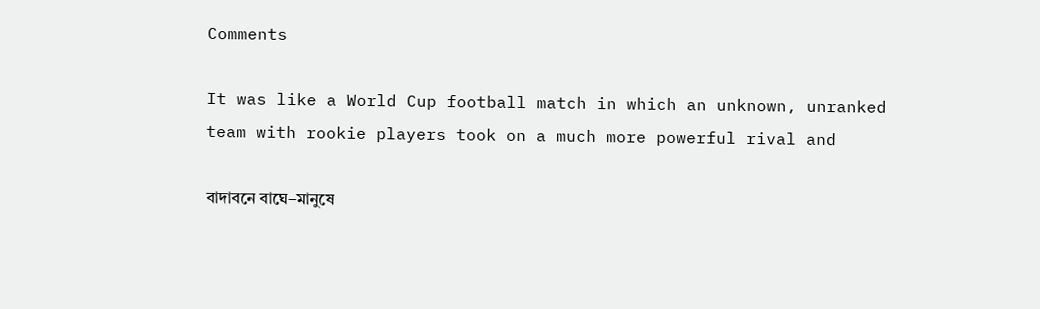Comments

It was like a World Cup football match in which an unknown, unranked team with rookie players took on a much more powerful rival and

বাদাবনে বাঘে–মানুষে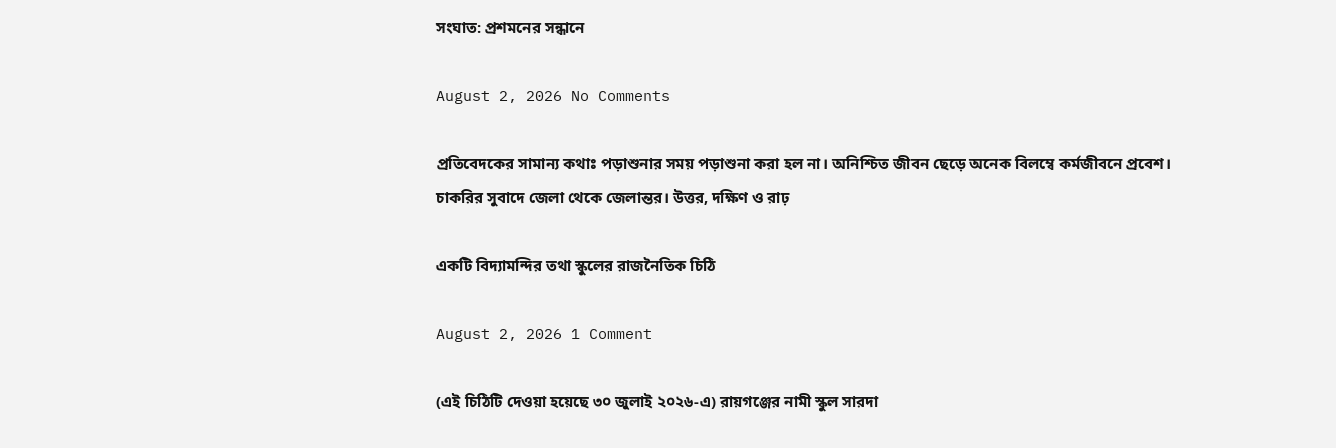সংঘাত: প্রশমনের সন্ধানে

August 2, 2026 No Comments

প্রতিবেদকের সামান্য কথাঃ পড়াশুনার সময় পড়াশুনা করা হল না। অনিশ্চিত জীবন ছেড়ে অনেক বিলম্বে কর্মজীবনে প্রবেশ। চাকরির সুবাদে জেলা থেকে জেলান্তর। উত্তর, দক্ষিণ ও রাঢ়

একটি বিদ্যামন্দির তথা স্কুলের রাজনৈতিক চিঠি

August 2, 2026 1 Comment

(এই চিঠিটি দেওয়া হয়েছে ৩০ জুলাই ২০২৬-এ) রায়গঞ্জের নামী স্কুল সারদা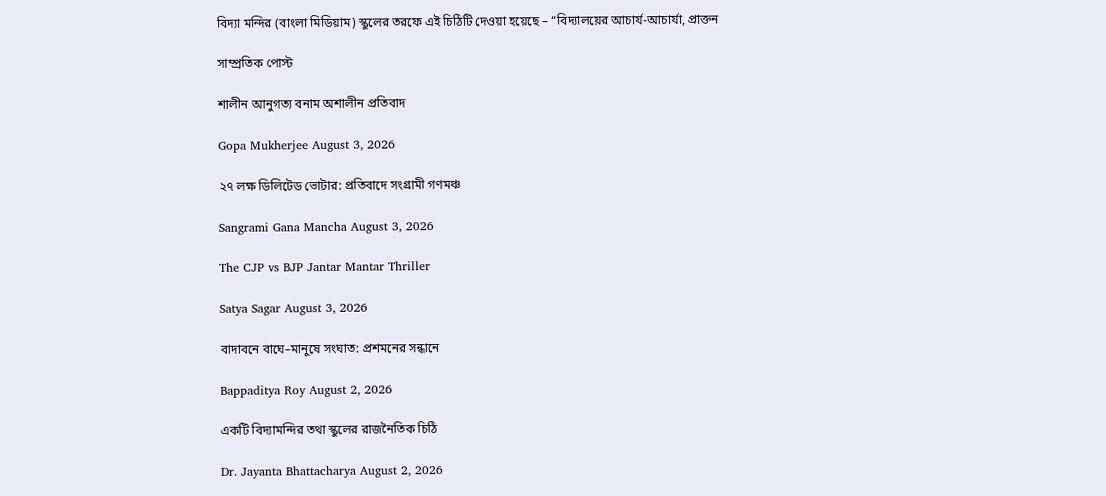বিদ্যা মন্দির (বাংলা মিডিয়াম) স্কুলের তরফে এই চিঠিটি দেওয়া হয়েছে – “বিদ্যালয়ের আচার্য-আচার্যা, প্রাক্তন

সাম্প্রতিক পোস্ট

শালীন আনুগত্য বনাম অশালীন প্রতিবাদ

Gopa Mukherjee August 3, 2026

২৭ লক্ষ ডিলিটেড ভোটার: প্রতিবাদে সংগ্রামী গণমঞ্চ

Sangrami Gana Mancha August 3, 2026

The CJP vs BJP Jantar Mantar Thriller

Satya Sagar August 3, 2026

বাদাবনে বাঘে–মানুষে সংঘাত: প্রশমনের সন্ধানে

Bappaditya Roy August 2, 2026

একটি বিদ্যামন্দির তথা স্কুলের রাজনৈতিক চিঠি

Dr. Jayanta Bhattacharya August 2, 2026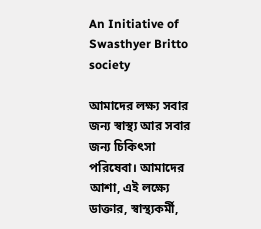An Initiative of Swasthyer Britto society

আমাদের লক্ষ্য সবার জন্য স্বাস্থ্য আর সবার জন্য চিকিৎসা পরিষেবা। আমাদের আশা, এই লক্ষ্যে ডাক্তার, স্বাস্থ্যকর্মী,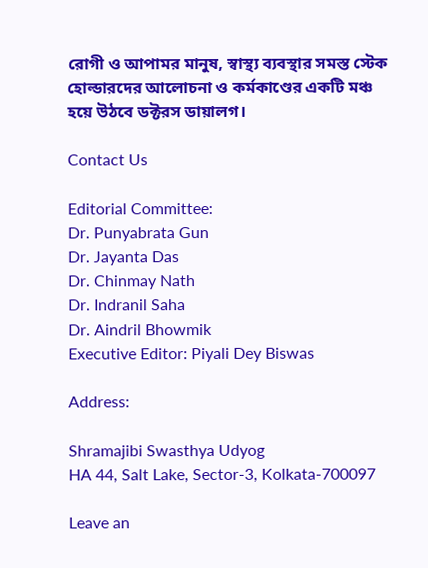রোগী ও আপামর মানুষ, স্বাস্থ্য ব্যবস্থার সমস্ত স্টেক হোল্ডারদের আলোচনা ও কর্মকাণ্ডের একটি মঞ্চ হয়ে উঠবে ডক্টরস ডায়ালগ।

Contact Us

Editorial Committee:
Dr. Punyabrata Gun
Dr. Jayanta Das
Dr. Chinmay Nath
Dr. Indranil Saha
Dr. Aindril Bhowmik
Executive Editor: Piyali Dey Biswas

Address:

Shramajibi Swasthya Udyog
HA 44, Salt Lake, Sector-3, Kolkata-700097

Leave an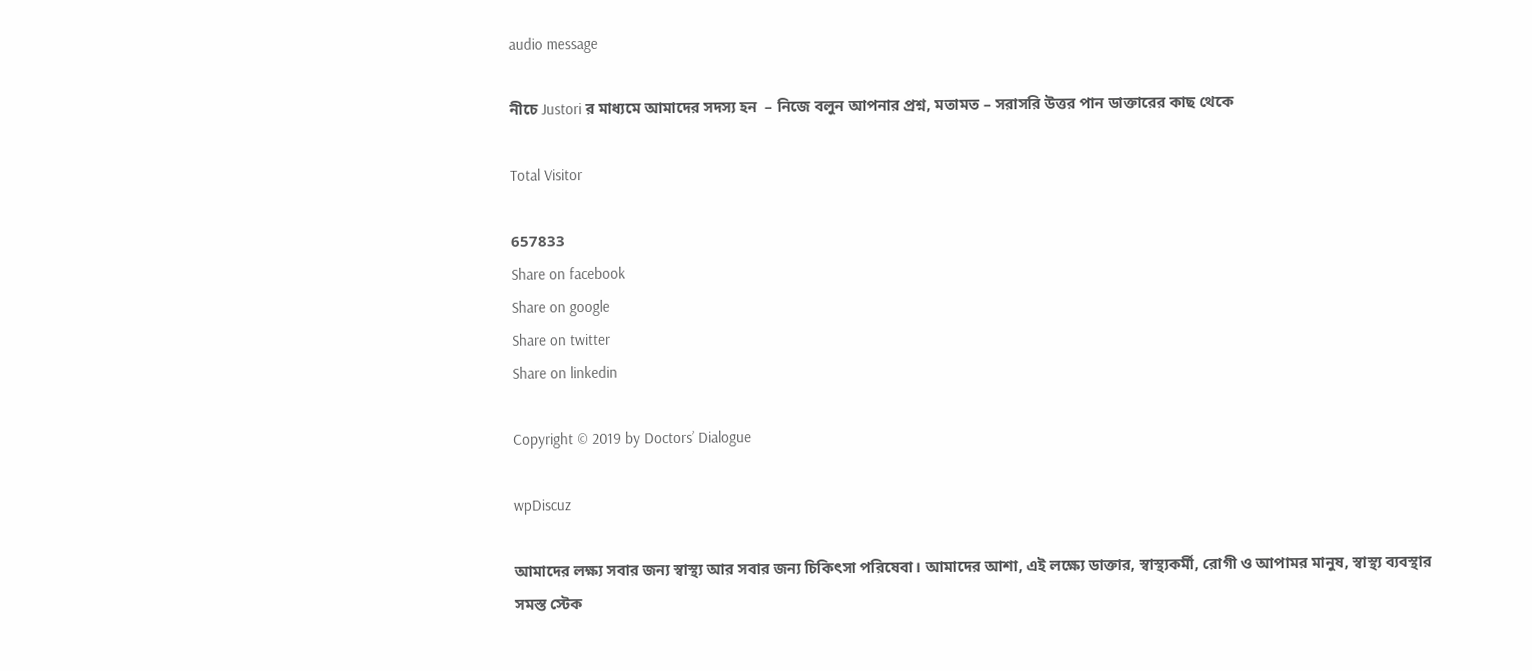audio message

নীচে Justori র মাধ্যমে আমাদের সদস্য হন  – নিজে বলুন আপনার প্রশ্ন, মতামত – সরাসরি উত্তর পান ডাক্তারের কাছ থেকে

Total Visitor

657833
Share on facebook
Share on google
Share on twitter
Share on linkedin

Copyright © 2019 by Doctors’ Dialogue

wpDiscuz

আমাদের লক্ষ্য সবার জন্য স্বাস্থ্য আর সবার জন্য চিকিৎসা পরিষেবা। আমাদের আশা, এই লক্ষ্যে ডাক্তার, স্বাস্থ্যকর্মী, রোগী ও আপামর মানুষ, স্বাস্থ্য ব্যবস্থার সমস্ত স্টেক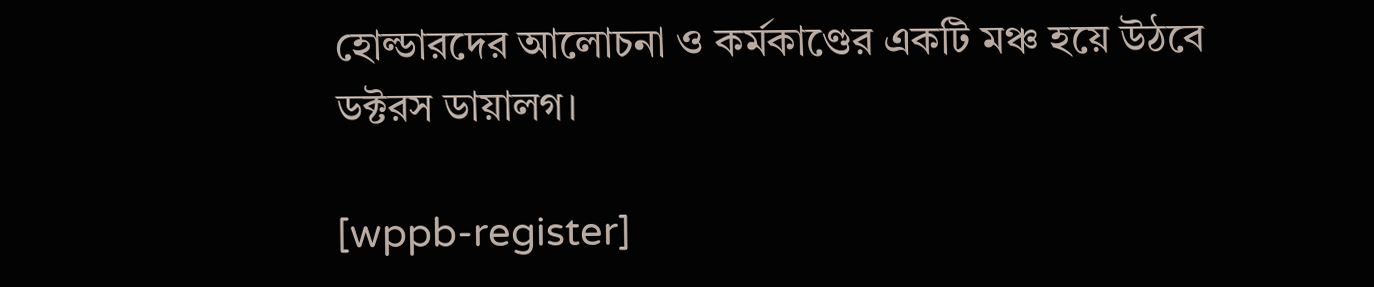হোল্ডারদের আলোচনা ও কর্মকাণ্ডের একটি মঞ্চ হয়ে উঠবে ডক্টরস ডায়ালগ।

[wppb-register]